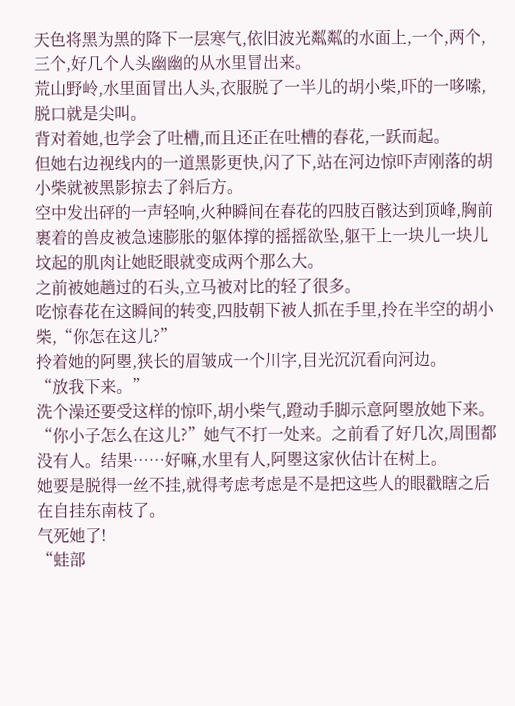天色将黑为黑的降下一层寒气,依旧波光粼粼的水面上,一个,两个,三个,好几个人头幽幽的从水里冒出来。
荒山野岭,水里面冒出人头,衣服脱了一半儿的胡小柴,吓的一哆嗦,脱口就是尖叫。
背对着她,也学会了吐槽,而且还正在吐槽的春花,一跃而起。
但她右边视线内的一道黑影更快,闪了下,站在河边惊吓声刚落的胡小柴就被黑影掠去了斜后方。
空中发出砰的一声轻响,火种瞬间在春花的四肢百骸达到顶峰,胸前裹着的兽皮被急速膨胀的躯体撑的摇摇欲坠,躯干上一块儿一块儿坟起的肌肉让她眨眼就变成两个那么大。
之前被她趟过的石头,立马被对比的轻了很多。
吃惊春花在这瞬间的转变,四肢朝下被人抓在手里,拎在半空的胡小柴,“你怎在这儿?”
拎着她的阿瞾,狭长的眉皱成一个川字,目光沉沉看向河边。
“放我下来。”
洗个澡还要受这样的惊吓,胡小柴气,蹬动手脚示意阿瞾放她下来。
“你小子怎么在这儿?”她气不打一处来。之前看了好几次,周围都没有人。结果……好嘛,水里有人,阿瞾这家伙估计在树上。
她要是脱得一丝不挂,就得考虑考虑是不是把这些人的眼戳瞎之后在自挂东南枝了。
气死她了!
“蛙部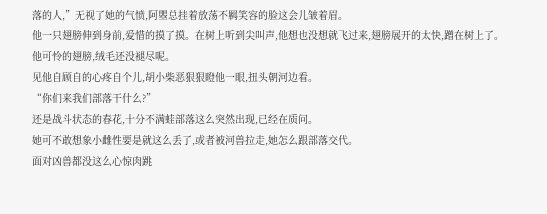落的人,”无视了她的气愤,阿瞾总挂着放荡不羁笑容的脸这会儿皱着眉。
他一只翅膀伸到身前,爱惜的摸了摸。在树上听到尖叫声,他想也没想就飞过来,翅膀展开的太快,蹭在树上了。
他可怜的翅膀,绒毛还没褪尽呢。
见他自顾自的心疼自个儿,胡小柴恶狠狠瞪他一眼,扭头朝河边看。
“你们来我们部落干什么?”
还是战斗状态的春花,十分不满蛙部落这么突然出现,已经在质问。
她可不敢想象小雌性要是就这么丢了,或者被河兽拉走,她怎么跟部落交代。
面对凶兽都没这么心惊肉跳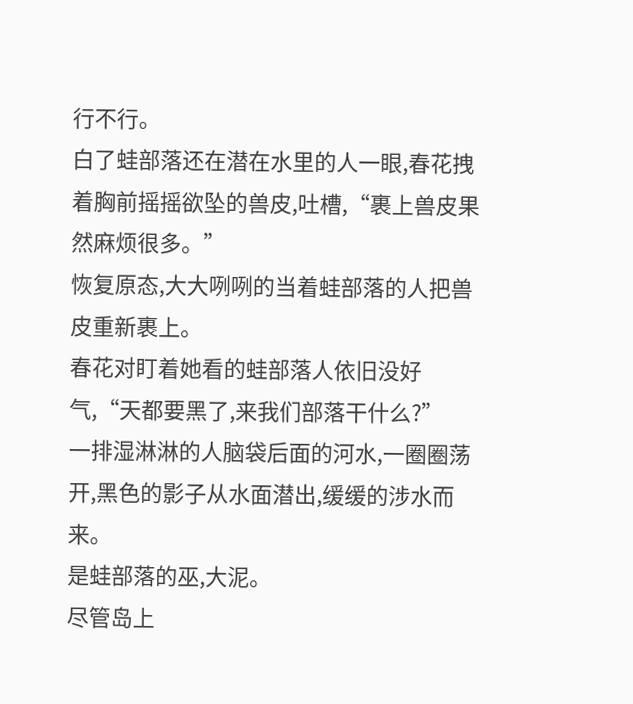行不行。
白了蛙部落还在潜在水里的人一眼,春花拽着胸前摇摇欲坠的兽皮,吐槽,“裹上兽皮果然麻烦很多。”
恢复原态,大大咧咧的当着蛙部落的人把兽皮重新裹上。
春花对盯着她看的蛙部落人依旧没好气,“天都要黑了,来我们部落干什么?”
一排湿淋淋的人脑袋后面的河水,一圈圈荡开,黑色的影子从水面潜出,缓缓的涉水而来。
是蛙部落的巫,大泥。
尽管岛上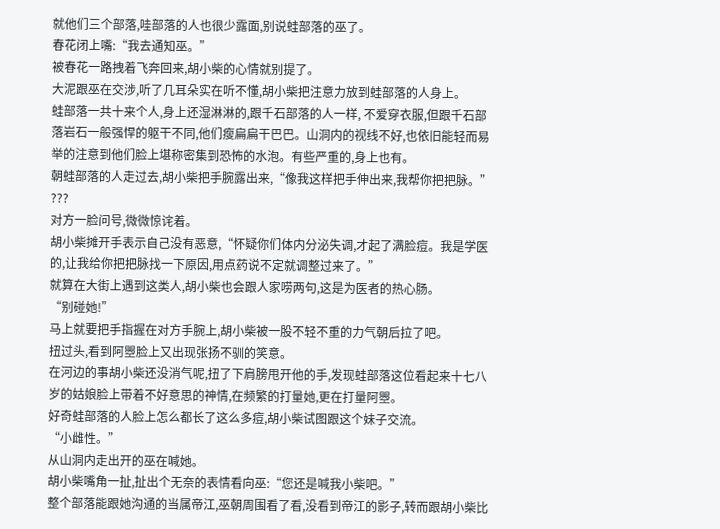就他们三个部落,哇部落的人也很少露面,别说蛙部落的巫了。
春花闭上嘴:“我去通知巫。”
被春花一路拽着飞奔回来,胡小柴的心情就别提了。
大泥跟巫在交涉,听了几耳朵实在听不懂,胡小柴把注意力放到蛙部落的人身上。
蛙部落一共十来个人,身上还湿淋淋的,跟千石部落的人一样, 不爱穿衣服,但跟千石部落岩石一般强悍的躯干不同,他们瘦扁扁干巴巴。山洞内的视线不好,也依旧能轻而易举的注意到他们脸上堪称密集到恐怖的水泡。有些严重的,身上也有。
朝蛙部落的人走过去,胡小柴把手腕露出来,“像我这样把手伸出来,我帮你把把脉。”
???
对方一脸问号,微微惊诧着。
胡小柴摊开手表示自己没有恶意,“怀疑你们体内分泌失调,才起了满脸痘。我是学医的,让我给你把把脉找一下原因,用点药说不定就调整过来了。”
就算在大街上遇到这类人,胡小柴也会跟人家唠两句,这是为医者的热心肠。
“别碰她!”
马上就要把手指握在对方手腕上,胡小柴被一股不轻不重的力气朝后拉了吧。
扭过头,看到阿瞾脸上又出现张扬不驯的笑意。
在河边的事胡小柴还没消气呢,扭了下肩膀甩开他的手,发现蛙部落这位看起来十七八岁的姑娘脸上带着不好意思的神情,在频繁的打量她,更在打量阿瞾。
好奇蛙部落的人脸上怎么都长了这么多痘,胡小柴试图跟这个妹子交流。
“小雌性。”
从山洞内走出开的巫在喊她。
胡小柴嘴角一扯,扯出个无奈的表情看向巫:“您还是喊我小柴吧。”
整个部落能跟她沟通的当属帝江,巫朝周围看了看,没看到帝江的影子,转而跟胡小柴比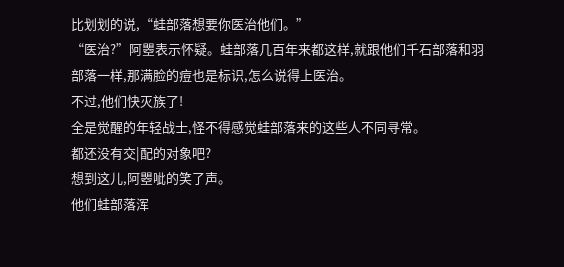比划划的说,“蛙部落想要你医治他们。”
“医治?”阿瞾表示怀疑。蛙部落几百年来都这样,就跟他们千石部落和羽部落一样,那满脸的痘也是标识,怎么说得上医治。
不过,他们快灭族了!
全是觉醒的年轻战士,怪不得感觉蛙部落来的这些人不同寻常。
都还没有交|配的对象吧?
想到这儿,阿瞾呲的笑了声。
他们蛙部落浑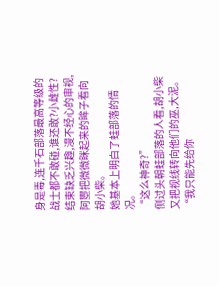身是毒,连千石部落最高等级的战士都不敢碰,谁还敢?小雌性?
结束缺乏兴趣,漫不经心的审视,阿瞾把微微眯起来的眸子看向胡小柴。
她基本上明白了蛙部落的情况。
“这么神奇?”
侧过头朝蛙部落的人看,胡小柴又把视线转向他们的巫,大泥。
“我只能先给你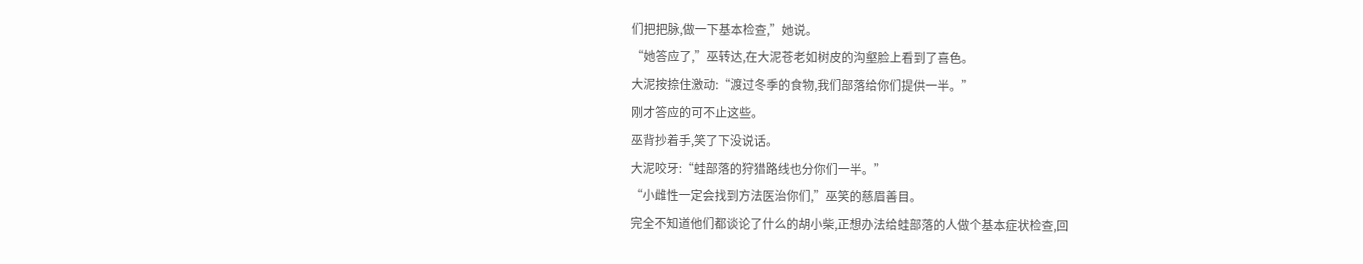们把把脉,做一下基本检查,”她说。
“她答应了,”巫转达,在大泥苍老如树皮的沟壑脸上看到了喜色。
大泥按捺住激动:“渡过冬季的食物,我们部落给你们提供一半。”
刚才答应的可不止这些。
巫背抄着手,笑了下没说话。
大泥咬牙:“蛙部落的狩猎路线也分你们一半。”
“小雌性一定会找到方法医治你们,”巫笑的慈眉善目。
完全不知道他们都谈论了什么的胡小柴,正想办法给蛙部落的人做个基本症状检查,回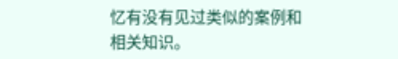忆有没有见过类似的案例和相关知识。